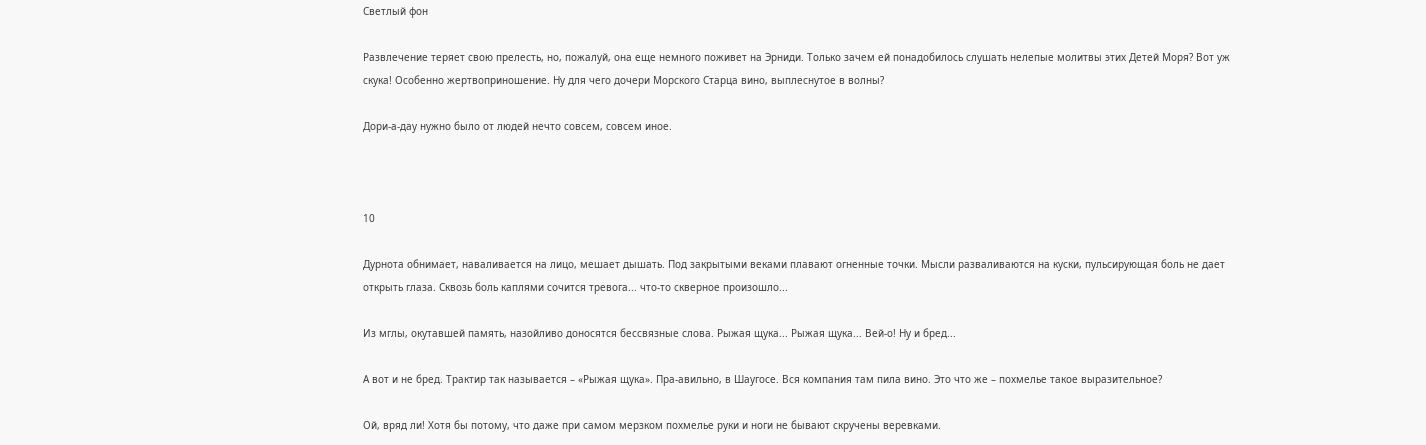Светлый фон

Развлечение теряет свою прелесть, но, пожалуй, она еще немного поживет на Эрниди. Только зачем ей понадобилось слушать нелепые молитвы этих Детей Моря? Вот уж скука! Особенно жертвоприношение. Ну для чего дочери Морского Старца вино, выплеснутое в волны?

Дори-а-дау нужно было от людей нечто совсем, совсем иное.



10

Дурнота обнимает, наваливается на лицо, мешает дышать. Под закрытыми веками плавают огненные точки. Мысли разваливаются на куски, пульсирующая боль не дает открыть глаза. Сквозь боль каплями сочится тревога... что-то скверное произошло...

Из мглы, окутавшей память, назойливо доносятся бессвязные слова. Рыжая щука... Рыжая щука... Вей-о! Ну и бред...

А вот и не бред. Трактир так называется – «Рыжая щука». Пра-авильно, в Шаугосе. Вся компания там пила вино. Это что же – похмелье такое выразительное?

Ой, вряд ли! Хотя бы потому, что даже при самом мерзком похмелье руки и ноги не бывают скручены веревками.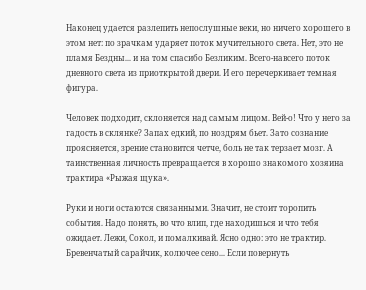Наконец удается разлепить непослушные веки, но ничего хорошего в этом нет: по зрачкам ударяет поток мучительного света. Нет, это не пламя Бездны... и на том спасибо Безликим. Всего-навсего поток дневного света из приоткрытой двери. И его перечеркивает темная фигура.

Человек подходит, склоняется над самым лицом. Вей-о! Что у него за гадость в склянке? Запах едкий, по ноздрям бьет. Зато сознание проясняется, зрение становится четче, боль не так терзает мозг. А таинственная личность превращается в хорошо знакомого хозяина трактира «Рыжая щука».

Руки и ноги остаются связанными. Значит, не стоит торопить события. Надо понять, во что влип, где находишься и что тебя ожидает. Лежи, Сокол, и помалкивай. Ясно одно: это не трактир. Бревенчатый сарайчик, колючее сено... Если повернуть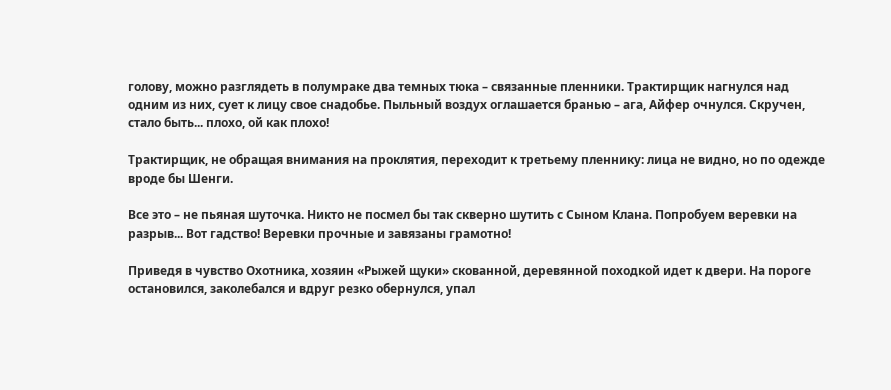голову, можно разглядеть в полумраке два темных тюка – связанные пленники. Трактирщик нагнулся над одним из них, сует к лицу свое снадобье. Пыльный воздух оглашается бранью – ага, Айфер очнулся. Скручен, стало быть... плохо, ой как плохо!

Трактирщик, не обращая внимания на проклятия, переходит к третьему пленнику: лица не видно, но по одежде вроде бы Шенги.

Все это – не пьяная шуточка. Никто не посмел бы так скверно шутить с Сыном Клана. Попробуем веревки на разрыв... Вот гадство! Веревки прочные и завязаны грамотно!

Приведя в чувство Охотника, хозяин «Рыжей щуки» скованной, деревянной походкой идет к двери. На пороге остановился, заколебался и вдруг резко обернулся, упал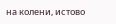на колени, истово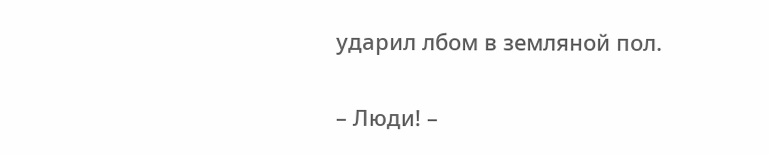ударил лбом в земляной пол.

– Люди! –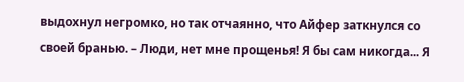выдохнул негромко, но так отчаянно, что Айфер заткнулся со своей бранью. – Люди, нет мне прощенья! Я бы сам никогда... Я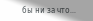бы ни за что...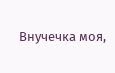Внучечка моя,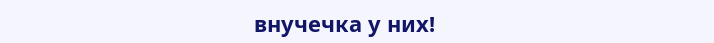внучечка у них!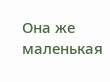Она же маленькая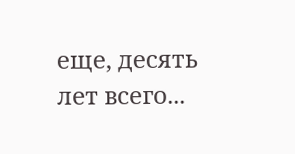еще, десять лет всего...